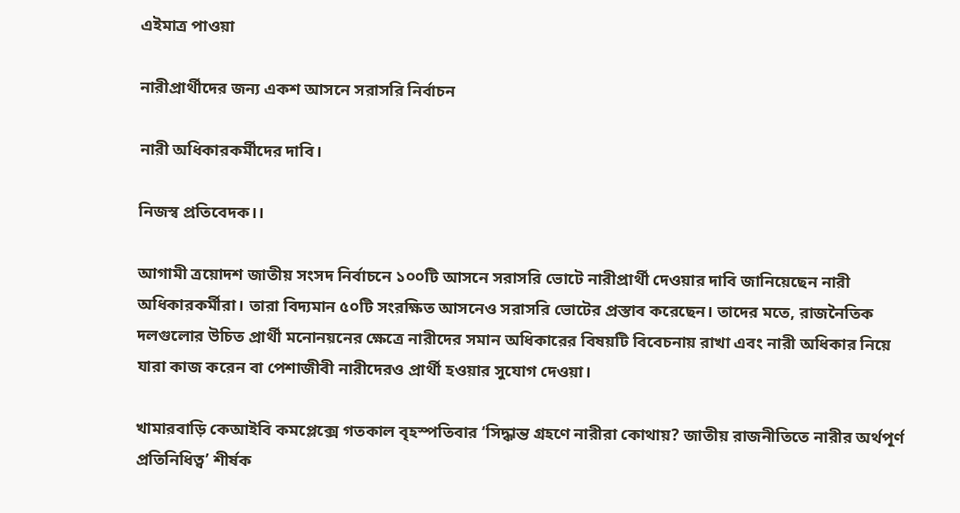এইমাত্র পাওয়া

নারীপ্রার্থীদের জন্য একশ আসনে সরাসরি নির্বাচন

নারী অধিকারকর্মীদের দাবি।

নিজস্ব প্রতিবেদক।।

আগামী ত্রয়োদশ জাতীয় সংসদ নির্বাচনে ১০০টি আসনে সরাসরি ভোটে নারীপ্রার্থী দেওয়ার দাবি জানিয়েছেন নারী অধিকারকর্মীরা। তারা বিদ্যমান ৫০টি সংরক্ষিত আসনেও সরাসরি ভোটের প্রস্তাব করেছেন। তাদের মতে, রাজনৈতিক দলগুলোর উচিত প্রার্থী মনোনয়নের ক্ষেত্রে নারীদের সমান অধিকারের বিষয়টি বিবেচনায় রাখা এবং নারী অধিকার নিয়ে যারা কাজ করেন বা পেশাজীবী নারীদেরও প্রার্থী হওয়ার সুযোগ দেওয়া।

খামারবাড়ি কেআইবি কমপ্লেক্সে গতকাল বৃহস্পতিবার ‘সিদ্ধান্ত গ্রহণে নারীরা কোথায়? জাতীয় রাজনীতিতে নারীর অর্থপূর্ণ প্রতিনিধিত্ব’ শীর্ষক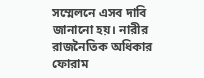সম্মেলনে এসব দাবি জানানো হয়। নারীর রাজনৈতিক অধিকার ফোরাম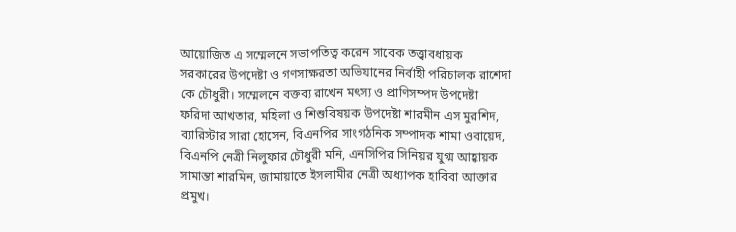আয়োজিত এ সম্মেলনে সভাপতিত্ব করেন সাবেক তত্ত্বাবধায়ক সরকারের উপদেষ্টা ও গণসাক্ষরতা অভিযানের নির্বাহী পরিচালক রাশেদা কে চৌধুরী। সম্মেলনে বক্তব্য রাখেন মৎস্য ও প্রাণিসম্পদ উপদেষ্টা ফরিদা আখতার, মহিলা ও শিশুবিষয়ক উপদেষ্টা শারমীন এস মুরশিদ, ব্যারিস্টার সারা হোসেন, বিএনপির সাংগঠনিক সম্পাদক শামা ওবায়েদ, বিএনপি নেত্রী নিলুফার চৌধুরী মনি, এনসিপির সিনিয়র যুগ্ম আহ্বায়ক সামান্তা শারমিন, জামায়াতে ইসলামীর নেত্রী অধ্যাপক হাবিবা আক্তার প্রমুখ।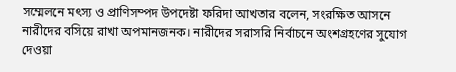সম্মেলনে মৎস্য ও প্রাণিসম্পদ উপদেষ্টা ফরিদা আখতার বলেন, সংরক্ষিত আসনে নারীদের বসিয়ে রাখা অপমানজনক। নারীদের সরাসরি নির্বাচনে অংশগ্রহণের সুযোগ দেওয়া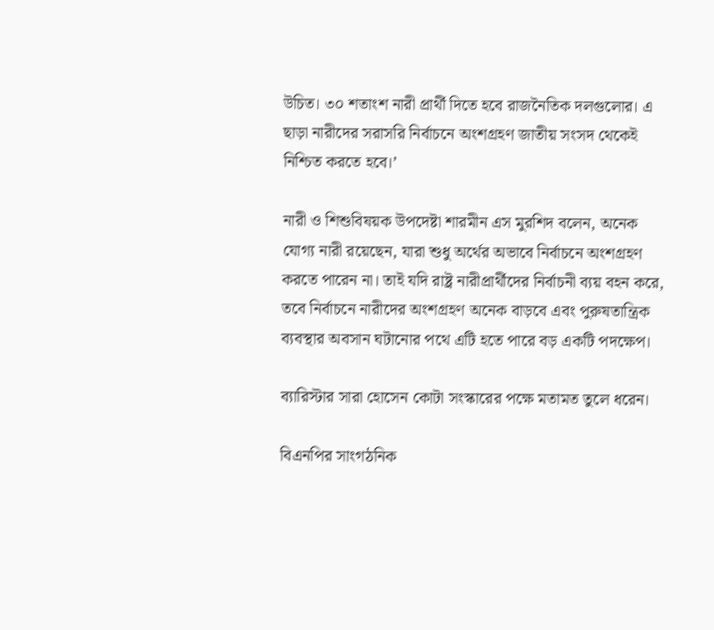উচিত। ৩০ শতাংশ নারী প্রার্থী দিতে হবে রাজনৈতিক দলগুলোর। এ ছাড়া নারীদের সরাসরি নির্বাচনে অংশগ্রহণ জাতীয় সংসদ থেকেই নিশ্চিত করতে হবে।’

নারী ও শিশুবিষয়ক উপদেষ্টা শারমীন এস মুরশিদ বলেন, অনেক যোগ্য নারী রয়েছেন, যারা শুধু অর্থের অভাবে নির্বাচনে অংশগ্রহণ করতে পারেন না। তাই যদি রাষ্ট্র নারীপ্রার্থীদের নির্বাচনী ব্যয় বহন করে, তবে নির্বাচনে নারীদের অংশগ্রহণ অনেক বাড়বে এবং পুরুষতান্ত্রিক ব্যবস্থার অবসান ঘটানোর পথে এটি হতে পারে বড় একটি পদক্ষেপ।

ব্যারিস্টার সারা হোসেন কোটা সংস্কারের পক্ষে মতামত তুলে ধরেন।

বিএনপির সাংগঠনিক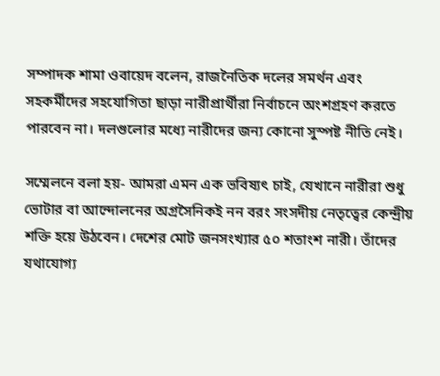সম্পাদক শামা ওবায়েদ বলেন, রাজনৈতিক দলের সমর্থন এবং সহকর্মীদের সহযোগিতা ছাড়া নারীপ্রার্থীরা নির্বাচনে অংশগ্রহণ করতে পারবেন না। দলগুলোর মধ্যে নারীদের জন্য কোনো সুস্পষ্ট নীতি নেই।

সম্মেলনে বলা হয়- আমরা এমন এক ভবিষ্যৎ চাই, যেখানে নারীরা শুধু ভোটার বা আন্দোলনের অগ্রসৈনিকই নন বরং সংসদীয় নেতৃত্বের কেন্দ্রীয় শক্তি হয়ে উঠবেন। দেশের মোট জনসংখ্যার ৫০ শতাংশ নারী। তাঁদের যথাযোগ্য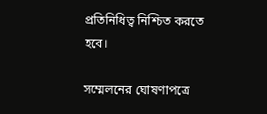প্রতিনিধিত্ব নিশ্চিত করতে হবে।

সম্মেলনের ঘোষণাপত্রে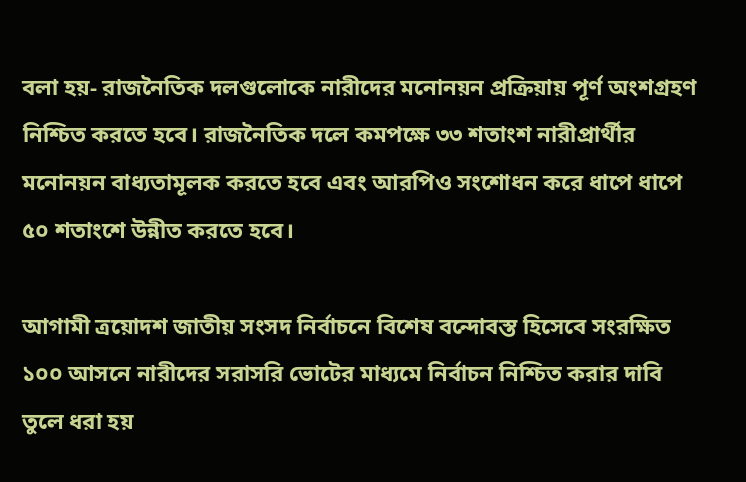বলা হয়- রাজনৈতিক দলগুলোকে নারীদের মনোনয়ন প্রক্রিয়ায় পূর্ণ অংশগ্রহণ নিশ্চিত করতে হবে। রাজনৈতিক দলে কমপক্ষে ৩৩ শতাংশ নারীপ্রার্থীর মনোনয়ন বাধ্যতামূলক করতে হবে এবং আরপিও সংশোধন করে ধাপে ধাপে ৫০ শতাংশে উন্নীত করতে হবে।

আগামী ত্রয়োদশ জাতীয় সংসদ নির্বাচনে বিশেষ বন্দোবস্ত হিসেবে সংরক্ষিত ১০০ আসনে নারীদের সরাসরি ভোটের মাধ্যমে নির্বাচন নিশ্চিত করার দাবি তুলে ধরা হয়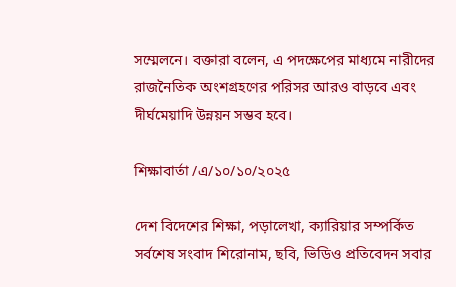সম্মেলনে। বক্তারা বলেন, এ পদক্ষেপের মাধ্যমে নারীদের রাজনৈতিক অংশগ্রহণের পরিসর আরও বাড়বে এবং দীর্ঘমেয়াদি উন্নয়ন সম্ভব হবে।

শিক্ষাবার্তা /এ/১০/১০/২০২৫

দেশ বিদেশের শিক্ষা, পড়ালেখা, ক্যারিয়ার সম্পর্কিত সর্বশেষ সংবাদ শিরোনাম, ছবি, ভিডিও প্রতিবেদন সবার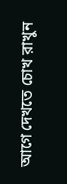আগে দেখতে চোখ রাখুন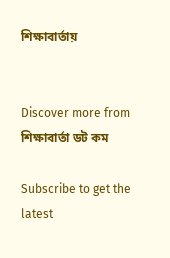শিক্ষাবার্তায়


Discover more from শিক্ষাবার্তা ডট কম

Subscribe to get the latest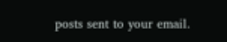posts sent to your email.